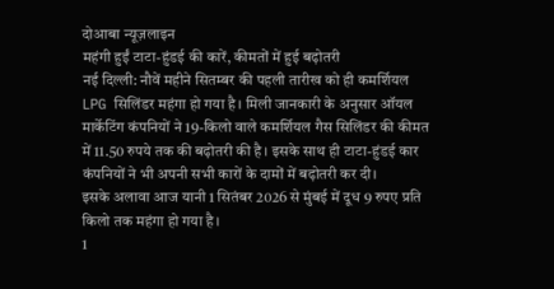दोआबा न्यूज़लाइन
महंगी हुईं टाटा-हुंडई की कारें, कीमतों में हुई बढ़ोतरी
नई दिल्ली: नौवें महीने सितम्बर की पहली तारीख को ही कमर्शियल LPG सिलिंडर महंगा हो गया है। मिली जानकारी के अनुसार ऑयल मार्केटिंग कंपनियों ने 19-किलो वाले कमर्शियल गैस सिलिंडर की कीमत में 11.50 रुपये तक की बढ़ोतरी की है। इसके साथ ही टाटा-हुंडई कार कंपनियों ने भी अपनी सभी कारों के दामों में बढ़ोतरी कर दी।
इसके अलावा आज यानी 1 सितंबर 2026 से मुंबई में दूध 9 रुपए प्रति किलो तक महंगा हो गया है।
1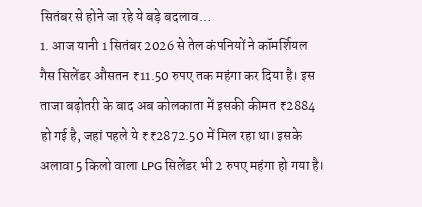सितंबर से होने जा रहे ये बड़े बदलाव…
1. आज यानी 1 सितंबर 2026 से तेल कंपनियों ने कॉमर्शियल गैस सिलेंडर औसतन ₹11.50 रुपए तक महंगा कर दिया है। इस ताजा बढ़ोतरी के बाद अब कोलकाता में इसकी कीमत ₹2884 हो गई है, जहां पहले ये ₹₹2872.50 में मिल रहा था। इसके अलावा 5 किलो वाला LPG सिलेंडर भी 2 रुपए महंगा हो गया है।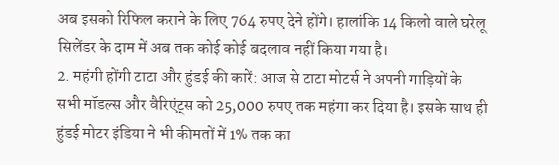अब इसको रिफिल कराने के लिए 764 रुपए देने होंगे। हालांकि 14 किलो वाले घरेलू सिलेंडर के दाम में अब तक कोई कोई बदलाव नहीं किया गया है।
2. महंगी होंगी टाटा और हुंडई की कारें: आज से टाटा मोटर्स ने अपनी गाड़ियों के सभी मॉडल्स और वैरिएंट्स को 25,000 रुपए तक महंगा कर दिया है। इसके साथ ही हुंडई मोटर इंडिया ने भी कीमतों में 1% तक का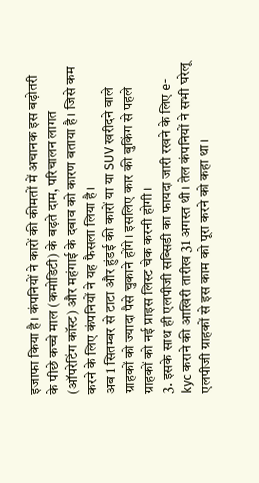इजाफा किया है। कंपनियों ने कारों की कीमतों में अचानक इस बढ़ोतरी के पीछे कच्चे माल (कमोडिटी) के बढ़ते दाम, परिचालन लागत (ऑपरेटिंग कॉस्ट) और महंगाई के दबाव को कारण बताया है। जिसे कम करने के लिए कंपनियों ने यह फैसला लिया है।
अब 1 सितम्बर से टाटा और हुंडई की कारों या या SUV खरीदने वाले ग्राहकों को ज्यादा पैसे चुकाने होंगे। इसलिए कार की बुकिंग से पहले ग्राहकों को नई प्राइस लिस्ट चेक करनी होगी।
3. इसके साथ ही एलपीजी सब्सिडी का फायदा जारी रखने के लिए e-kyc कराने की आखिरी तारीख 31 अगस्त थी। तेल कंपनियों ने सभी घरेलू एलपीजी ग्राहकों से इस काम को पूरा करने को कहा था।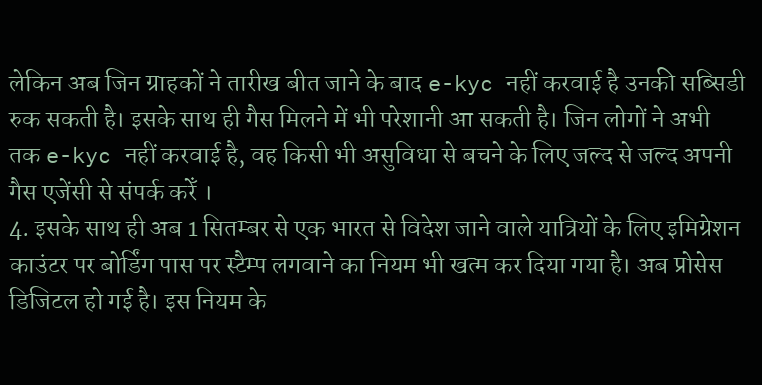लेकिन अब जिन ग्राहकों ने तारीख बीत जाने के बाद e-kyc नहीं करवाई है उनकी सब्सिडी रुक सकती है। इसके साथ ही गैस मिलने में भी परेशानी आ सकती है। जिन लोगों ने अभी तक e-kyc नहीं करवाई है, वह किसी भी असुविधा से बचने के लिए जल्द से जल्द अपनी गैस एजेंसी से संपर्क करेँ ।
4. इसके साथ ही अब 1 सितम्बर से एक भारत से विदेश जाने वाले यात्रियों के लिए इमिग्रेशन काउंटर पर बोर्डिंग पास पर स्टैम्प लगवाने का नियम भी खत्म कर दिया गया है। अब प्रोसेस डिजिटल हो गई है। इस नियम के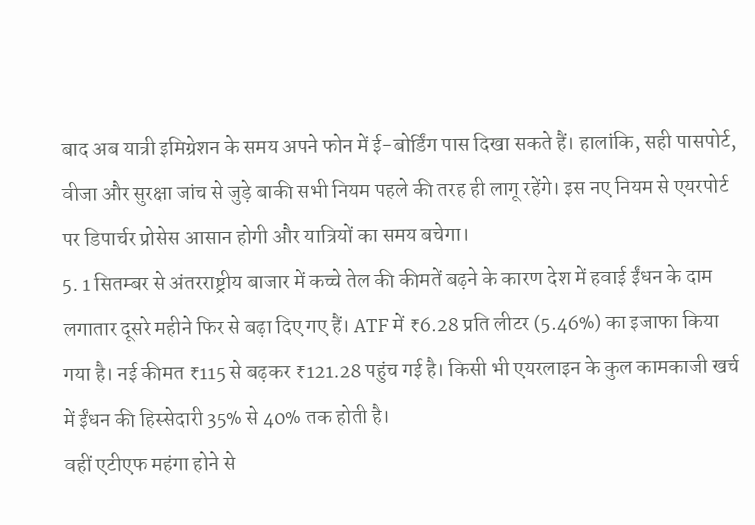बाद अब यात्री इमिग्रेशन के समय अपने फोन में ई-बोर्डिंग पास दिखा सकते हैं। हालांकि, सही पासपोर्ट, वीजा और सुरक्षा जांच से जुड़े बाकी सभी नियम पहले की तरह ही लागू रहेंगे। इस नए नियम से एयरपोर्ट पर डिपार्चर प्रोसेस आसान होगी और यात्रियों का समय बचेगा।
5. 1 सितम्बर से अंतरराष्ट्रीय बाजार में कच्चे तेल की कीमतें बढ़ने के कारण देश में हवाई ईंधन के दाम लगातार दूसरे महीने फिर से बढ़ा दिए गए हैं। ATF में ₹6.28 प्रति लीटर (5.46%) का इजाफा किया गया है। नई कीमत ₹115 से बढ़कर ₹121.28 पहुंच गई है। किसी भी एयरलाइन के कुल कामकाजी खर्च में ईंधन की हिस्सेदारी 35% से 40% तक होती है।
वहीं एटीएफ महंगा होने से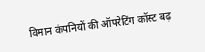विमान कंपनियों की ऑपरेटिंग कॉस्ट बढ़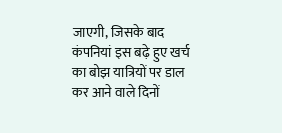जाएगी, जिसके बाद कंपनियां इस बढ़े हुए खर्च का बोझ यात्रियों पर डाल कर आने वाले दिनों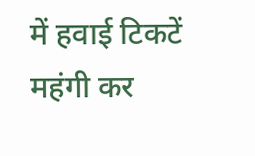में हवाई टिकटें महंगी कर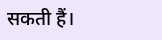सकती हैं।